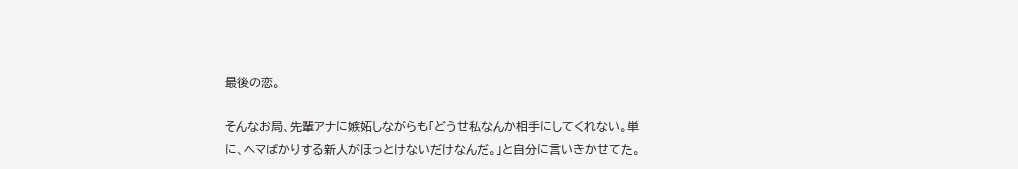最後の恋。

そんなお局、先輩アナに嫉妬しながらも「どうせ私なんか相手にしてくれない。単に、ヘマばかりする新人がほっとけないだけなんだ。」と自分に言いきかせてた。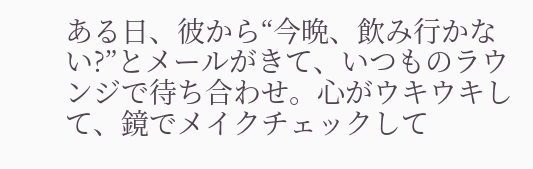ある日、彼から“今晩、飲み行かない?”とメールがきて、いつものラウンジで待ち合わせ。心がウキウキして、鏡でメイクチェックして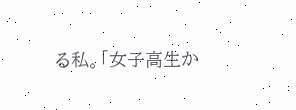る私。「女子高生か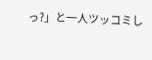っ?」と一人ツッコミし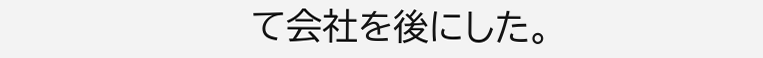て会社を後にした。